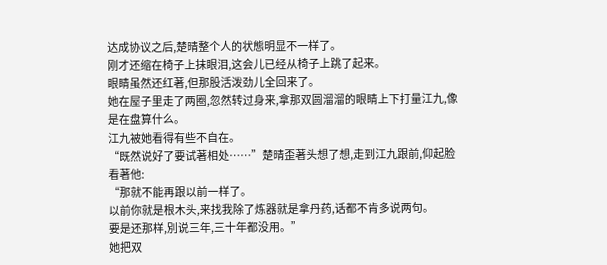达成协议之后,楚晴整个人的状態明显不一样了。
刚才还缩在椅子上抹眼泪,这会儿已经从椅子上跳了起来。
眼睛虽然还红著,但那股活泼劲儿全回来了。
她在屋子里走了两圈,忽然转过身来,拿那双圆溜溜的眼睛上下打量江九,像是在盘算什么。
江九被她看得有些不自在。
“既然说好了要试著相处……”楚晴歪著头想了想,走到江九跟前,仰起脸看著他:
“那就不能再跟以前一样了。
以前你就是根木头,来找我除了炼器就是拿丹药,话都不肯多说两句。
要是还那样,別说三年,三十年都没用。”
她把双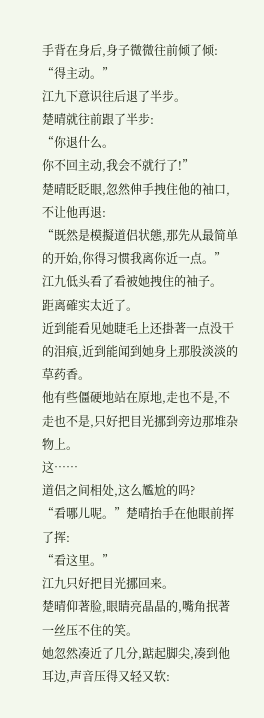手背在身后,身子微微往前倾了倾:
“得主动。”
江九下意识往后退了半步。
楚晴就往前跟了半步:
“你退什么。
你不回主动,我会不就行了!”
楚晴眨眨眼,忽然伸手拽住他的袖口,不让他再退:
“既然是模擬道侣状態,那先从最简单的开始,你得习惯我离你近一点。”
江九低头看了看被她拽住的袖子。
距离確实太近了。
近到能看见她睫毛上还掛著一点没干的泪痕,近到能闻到她身上那股淡淡的草药香。
他有些僵硬地站在原地,走也不是,不走也不是,只好把目光挪到旁边那堆杂物上。
这……
道侣之间相处,这么尷尬的吗?
“看哪儿呢。”楚晴抬手在他眼前挥了挥:
“看这里。”
江九只好把目光挪回来。
楚晴仰著脸,眼睛亮晶晶的,嘴角抿著一丝压不住的笑。
她忽然凑近了几分,踮起脚尖,凑到他耳边,声音压得又轻又软: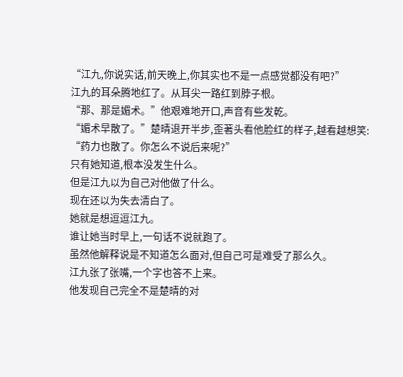“江九,你说实话,前天晚上,你其实也不是一点感觉都没有吧?”
江九的耳朵腾地红了。从耳尖一路红到脖子根。
“那、那是媚术。”他艰难地开口,声音有些发乾。
“媚术早散了。”楚晴退开半步,歪著头看他脸红的样子,越看越想笑:
“药力也散了。你怎么不说后来呢?”
只有她知道,根本没发生什么。
但是江九以为自己对他做了什么。
现在还以为失去清白了。
她就是想逗逗江九。
谁让她当时早上,一句话不说就跑了。
虽然他解释说是不知道怎么面对,但自己可是难受了那么久。
江九张了张嘴,一个字也答不上来。
他发现自己完全不是楚晴的对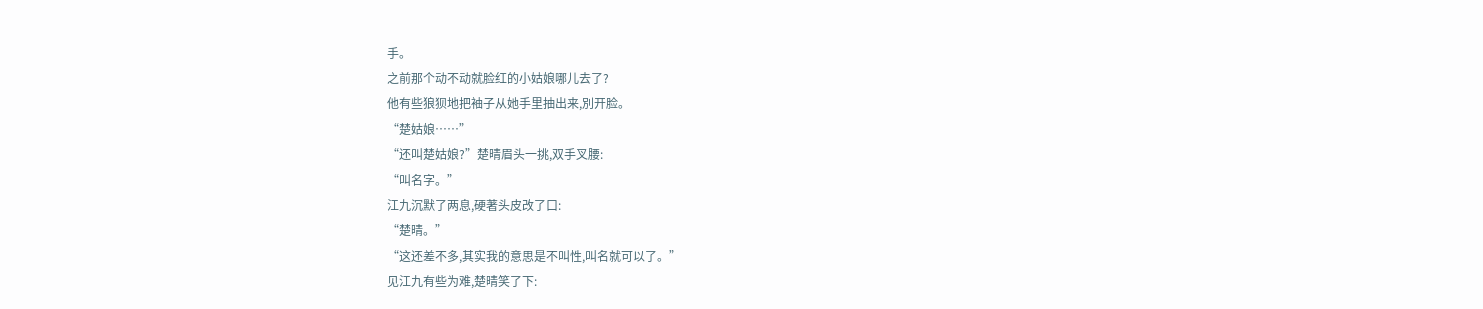手。
之前那个动不动就脸红的小姑娘哪儿去了?
他有些狼狈地把袖子从她手里抽出来,別开脸。
“楚姑娘……”
“还叫楚姑娘?”楚晴眉头一挑,双手叉腰:
“叫名字。”
江九沉默了两息,硬著头皮改了口:
“楚晴。”
“这还差不多,其实我的意思是不叫性,叫名就可以了。”
见江九有些为难,楚晴笑了下: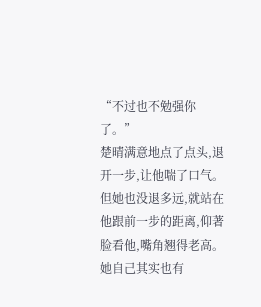“不过也不勉强你了。”
楚晴满意地点了点头,退开一步,让他喘了口气。
但她也没退多远,就站在他跟前一步的距离,仰著脸看他,嘴角翘得老高。
她自己其实也有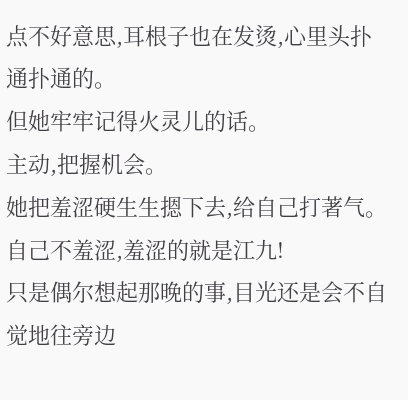点不好意思,耳根子也在发烫,心里头扑通扑通的。
但她牢牢记得火灵儿的话。
主动,把握机会。
她把羞涩硬生生摁下去,给自己打著气。
自己不羞涩,羞涩的就是江九!
只是偶尔想起那晚的事,目光还是会不自觉地往旁边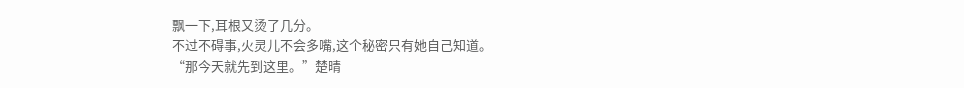飘一下,耳根又烫了几分。
不过不碍事,火灵儿不会多嘴,这个秘密只有她自己知道。
“那今天就先到这里。”楚晴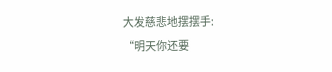大发慈悲地摆摆手:
“明天你还要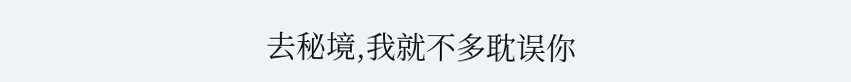去秘境,我就不多耽误你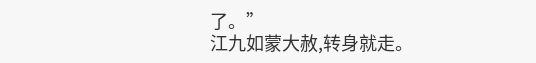了。”
江九如蒙大赦,转身就走。